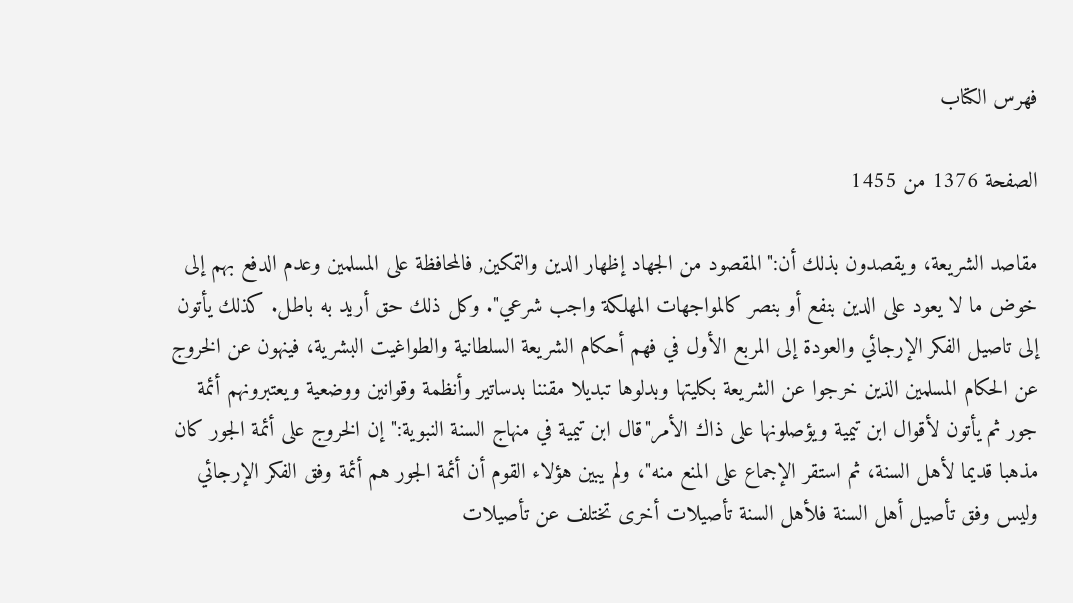فهرس الكتاب

الصفحة 1376 من 1455

مقاصد الشريعة، ويقصدون بذلك أن:"المقصود من الجهاد إظهار الدين والتمكين, فالمحافظة على المسلمين وعدم الدفع بهم إلى خوض ما لا يعود على الدين بنفع أو بنصر كالمواجهات المهلكة واجب شرعي". وكل ذلك حق أريد به باطل. كذلك يأتون إلى تاصيل الفكر الإرجائي والعودة إلى المربع الأول في فهم أحكام الشريعة السلطانية والطواغيت البشرية، فينهون عن الخروج عن الحكام المسلمين الذين خرجوا عن الشريعة بكليتها وبدلوها تبديلا مقننا بدساتير وأنظمة وقوانين ووضعية ويعتبرونهم أئمة جور ثم يأتون لأقوال ابن تيمية ويؤصلونها على ذاك الأمر"قال ابن تيمية في منهاج السنة النبوية:"إن الخروج على أئمة الجور كان مذهبا قديما لأهل السنة، ثم استقر الإجماع على المنع منه"، ولم يبين هؤلاء القوم أن أئمة الجور هم أئمة وفق الفكر الإرجائي وليس وفق تأصيل أهل السنة فلأهل السنة تأصيلات أخرى تختلف عن تأصيلات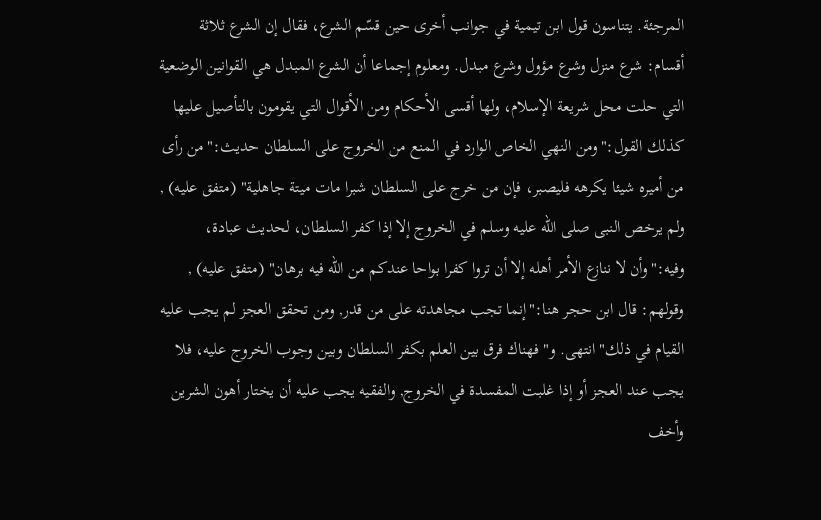المرجئة. يتناسون قول ابن تيمية في جوانب أخرى حين قسّم الشرع، فقال إن الشرع ثلاثة أقسام: شرع منزل وشرع مؤول وشرع مبدل. ومعلوم إجماعا أن الشرع المبدل هي القوانين الوضعية التي حلت محل شريعة الإسلام، ولها أقسى الأحكام ومن الأقوال التي يقومون بالتأصيل عليها كذلك القول:"ومن النهي الخاص الوارد في المنع من الخروج على السلطان حديث:"من رأى من أميره شيئا يكرهه فليصبر، فإن من خرج على السلطان شبرا مات ميتة جاهلية" (متفق عليه) , ولم يرخص النبى صلى الله عليه وسلم في الخروج إلا إذا كفر السلطان، لحديث عبادة، وفيه:"وأن لا ننازع الأمر أهله إلا أن تروا كفرا بواحا عندكم من الله فيه برهان" (متفق عليه) , وقولهم: قال ابن حجر هنا:"إنما تجب مجاهدته على من قدر, ومن تحقق العجز لم يجب عليه القيام في ذلك"انتهى. و"فهناك فرق بين العلم بكفر السلطان وبين وجوب الخروج عليه، فلا يجب عند العجز أو إذا غلبت المفسدة في الخروج, والفقيه يجب عليه أن يختار أهون الشرين وأخف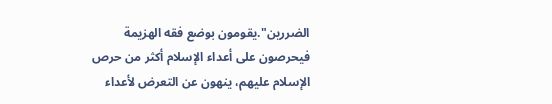الضررين".يقومون بوضع فقه الهزيمة فيحرصون على أعداء الإسلام أكثر من حرص الإسلام عليهم، ينهون عن التعرض لأعداء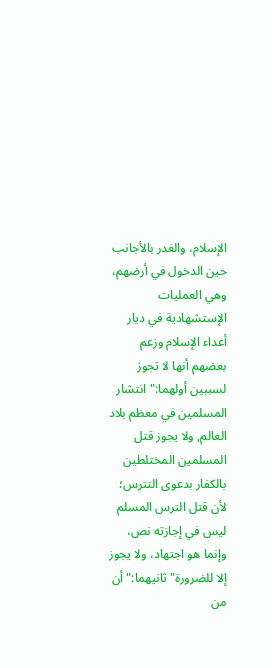الإسلام، والغدر بالأجانب حين الدخول في أرضهم، وهي العمليات الإستشهادية في ديار أعداء الإسلام وزعم بعضهم أنها لا تجوز لسببين أولهما:"انتشار المسلمين في معظم بلاد العالم, ولا يجوز قتل المسلمين المختلطين بالكفار بدعوى التترس؛ لأن قتل الترس المسلم ليس في إجازته نص، وإنما هو اجتهاد، ولا يجوز إلا للضرورة"ثانيهما:"أن من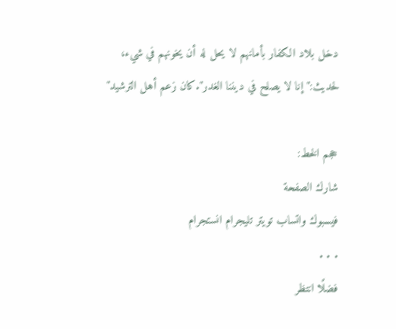دخل بلاد الكفار بأمانهم لا يحل له أن يخونهم في شيء، لحديث:"إنا لا يصلح في ديننا الغدر".كان زعم أهل الترشيد"

حجم الخط:
شارك الصفحة
فيسبوك واتساب تويتر تليجرام انستجرام
. . .
فضلًا انتظر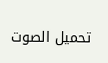تحميل الصوت